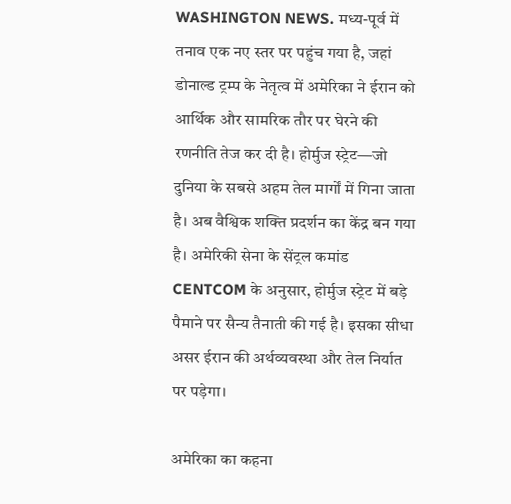WASHINGTON NEWS. मध्य-पूर्व में तनाव एक नए स्तर पर पहुंच गया है, जहां डोनाल्ड ट्रम्प के नेतृत्व में अमेरिका ने ईरान को आर्थिक और सामरिक तौर पर घेरने की रणनीति तेज कर दी है। होर्मुज स्ट्रेट—जो दुनिया के सबसे अहम तेल मार्गों में गिना जाता है। अब वैश्विक शक्ति प्रदर्शन का केंद्र बन गया है। अमेरिकी सेना के सेंट्रल कमांड CENTCOM के अनुसार, होर्मुज स्ट्रेट में बड़े पैमाने पर सैन्य तैनाती की गई है। इसका सीधा असर ईरान की अर्थव्यवस्था और तेल निर्यात पर पड़ेगा।

अमेरिका का कहना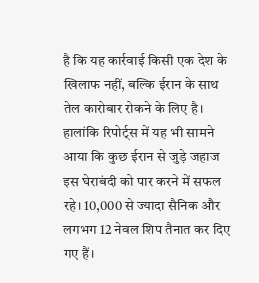है कि यह कार्रवाई किसी एक देश के खिलाफ नहीं, बल्कि ईरान के साथ तेल कारोबार रोकने के लिए है। हालांकि रिपोर्ट्स में यह भी सामने आया कि कुछ ईरान से जुड़े जहाज इस घेराबंदी को पार करने में सफल रहे। 10,000 से ज्यादा सैनिक और लगभग 12 नेवल शिप तैनात कर दिए गए हैं।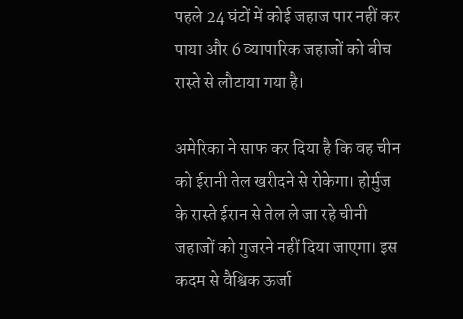पहले 24 घंटों में कोई जहाज पार नहीं कर पाया और 6 व्यापारिक जहाजों को बीच रास्ते से लौटाया गया है।

अमेरिका ने साफ कर दिया है कि वह चीन को ईरानी तेल खरीदने से रोकेगा। होर्मुज के रास्ते ईरान से तेल ले जा रहे चीनी जहाजों को गुजरने नहीं दिया जाएगा। इस कदम से वैश्विक ऊर्जा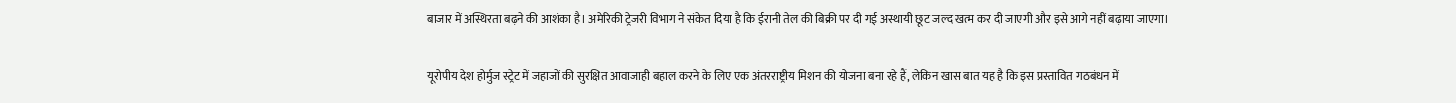बाजार में अस्थिरता बढ़ने की आशंका है। अमेरिकी ट्रेजरी विभाग ने संकेत दिया है कि ईरानी तेल की बिक्री पर दी गई अस्थायी छूट जल्द खत्म कर दी जाएगी और इसे आगे नहीं बढ़ाया जाएगा।

यूरोपीय देश होर्मुज स्ट्रेट में जहाजों की सुरक्षित आवाजाही बहाल करने के लिए एक अंतरराष्ट्रीय मिशन की योजना बना रहे हैं, लेकिन खास बात यह है कि इस प्रस्तावित गठबंधन में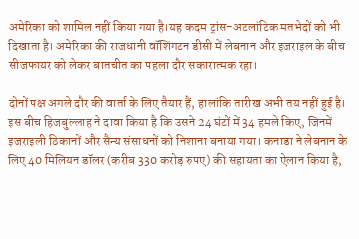अमेरिका को शामिल नहीं किया गया है।यह कदम ट्रांस-अटलांटिक मतभेदों को भी दिखाता है। अमेरिका की राजधानी वॉशिंगटन डीसी में लेबनान और इजराइल के बीच सीजफायर को लेकर बातचीत का पहला दौर सकारात्मक रहा।

दोनों पक्ष अगले दौर की वार्ता के लिए तैयार हैं, हालांकि तारीख अभी तय नहीं हुई है। इस बीच हिजबुल्लाह ने दावा किया है कि उसने 24 घंटों में 34 हमले किए, जिनमें इजराइली ठिकानों और सैन्य संसाधनों को निशाना बनाया गया। कनाडा ने लेबनान के लिए 40 मिलियन डॉलर (करीब 330 करोड़ रुपए) की सहायता का ऐलान किया है,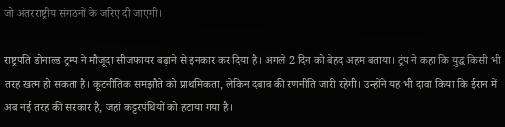जो अंतरराष्ट्रीय संगठनों के जरिए दी जाएगी।

राष्ट्रपति डोनाल्ड ट्रम्प ने मौजूदा सीजफायर बढ़ाने से इनकार कर दिया है। अगले 2 दिन को बेहद अहम बताया। ट्रंप ने कहा कि युद्ध किसी भी तरह खत्म हो सकता है। कूटनीतिक समझौते को प्राथमिकता, लेकिन दबाव की रणनीति जारी रहेगी। उन्होंने यह भी दावा किया कि ईरान में अब नई तरह की सरकार है, जहां कट्टरपंथियों को हटाया गया है।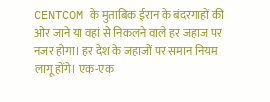CENTCOM के मुताबिक ईरान के बंदरगाहों की ओर जाने या वहां से निकलने वाले हर जहाज पर नजर होगा। हर देश के जहाजों पर समान नियम लागू होंगे। एक-एक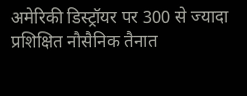अमेरिकी डिस्ट्रॉयर पर 300 से ज्यादा प्रशिक्षित नौसैनिक तैनात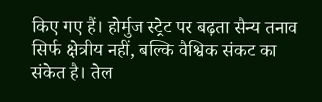किए गए हैं। होर्मुज स्ट्रेट पर बढ़ता सैन्य तनाव सिर्फ क्षेत्रीय नहीं, बल्कि वैश्विक संकट का संकेत है। तेल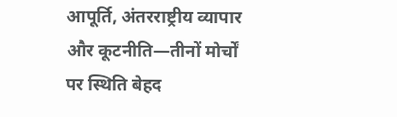आपूर्ति, अंतरराष्ट्रीय व्यापार और कूटनीति—तीनों मोर्चों पर स्थिति बेहद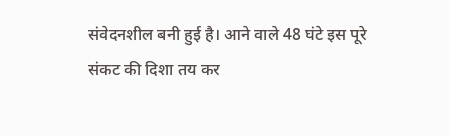संवेदनशील बनी हुई है। आने वाले 48 घंटे इस पूरे संकट की दिशा तय कर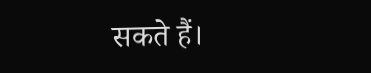सकते हैं।